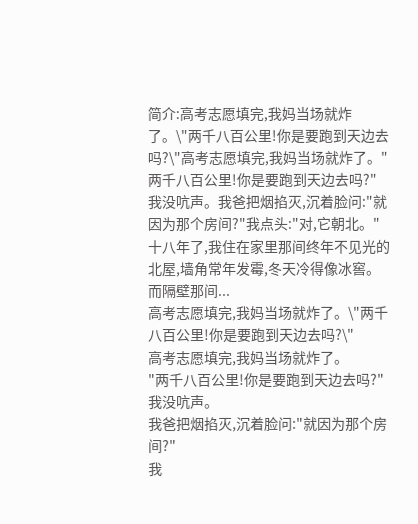简介:高考志愿填完,我妈当场就炸了。\"两千八百公里!你是要跑到天边去吗?\"高考志愿填完,我妈当场就炸了。"两千八百公里!你是要跑到天边去吗?"我没吭声。我爸把烟掐灭,沉着脸问:"就因为那个房间?"我点头:"对,它朝北。"十八年了,我住在家里那间终年不见光的北屋,墙角常年发霉,冬天冷得像冰窖。而隔壁那间...
高考志愿填完,我妈当场就炸了。\"两千八百公里!你是要跑到天边去吗?\"
高考志愿填完,我妈当场就炸了。
"两千八百公里!你是要跑到天边去吗?"
我没吭声。
我爸把烟掐灭,沉着脸问:"就因为那个房间?"
我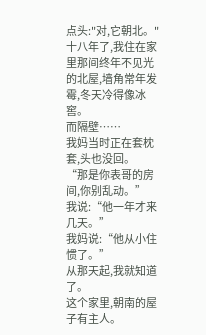点头:"对,它朝北。"
十八年了,我住在家里那间终年不见光的北屋,墙角常年发霉,冬天冷得像冰窖。
而隔壁……
我妈当时正在套枕套,头也没回。
“那是你表哥的房间,你别乱动。”
我说:“他一年才来几天。”
我妈说:“他从小住惯了。”
从那天起,我就知道了。
这个家里,朝南的屋子有主人。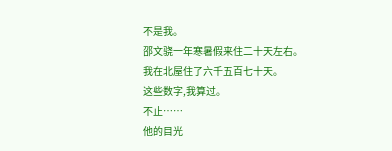不是我。
邵文骁一年寒暑假来住二十天左右。
我在北屋住了六千五百七十天。
这些数字,我算过。
不止……
他的目光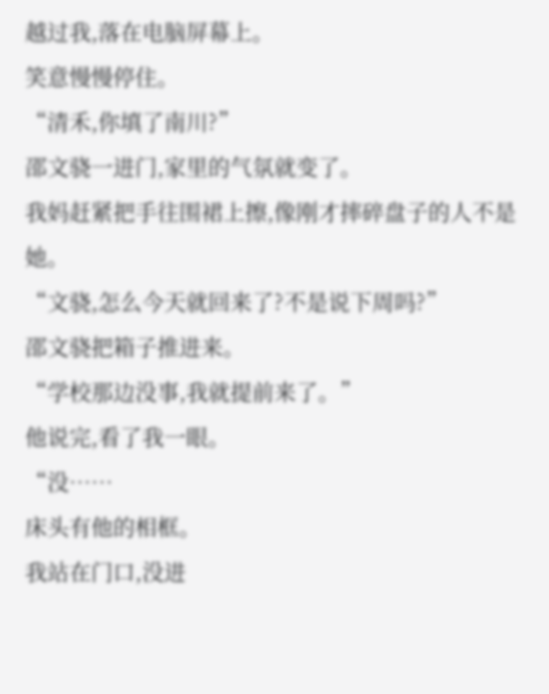越过我,落在电脑屏幕上。
笑意慢慢停住。
“清禾,你填了南川?”
邵文骁一进门,家里的气氛就变了。
我妈赶紧把手往围裙上擦,像刚才摔碎盘子的人不是她。
“文骁,怎么今天就回来了?不是说下周吗?”
邵文骁把箱子推进来。
“学校那边没事,我就提前来了。”
他说完,看了我一眼。
“没……
床头有他的相框。
我站在门口,没进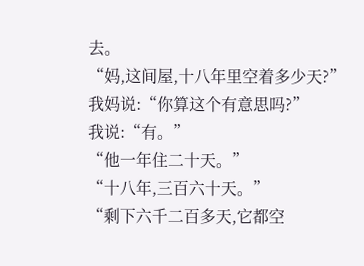去。
“妈,这间屋,十八年里空着多少天?”
我妈说:“你算这个有意思吗?”
我说:“有。”
“他一年住二十天。”
“十八年,三百六十天。”
“剩下六千二百多天,它都空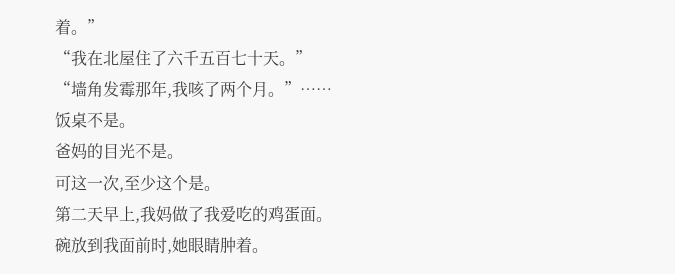着。”
“我在北屋住了六千五百七十天。”
“墙角发霉那年,我咳了两个月。”……
饭桌不是。
爸妈的目光不是。
可这一次,至少这个是。
第二天早上,我妈做了我爱吃的鸡蛋面。
碗放到我面前时,她眼睛肿着。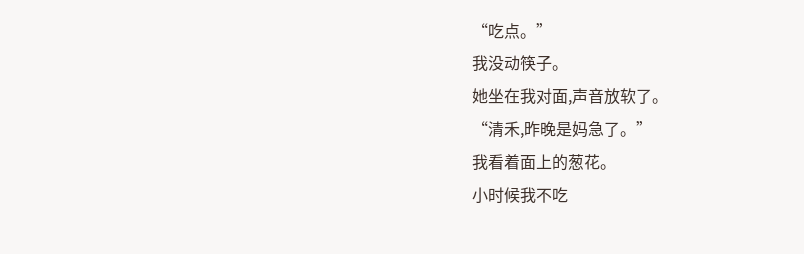“吃点。”
我没动筷子。
她坐在我对面,声音放软了。
“清禾,昨晚是妈急了。”
我看着面上的葱花。
小时候我不吃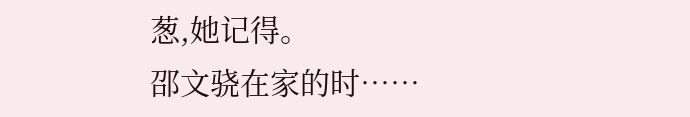葱,她记得。
邵文骁在家的时……